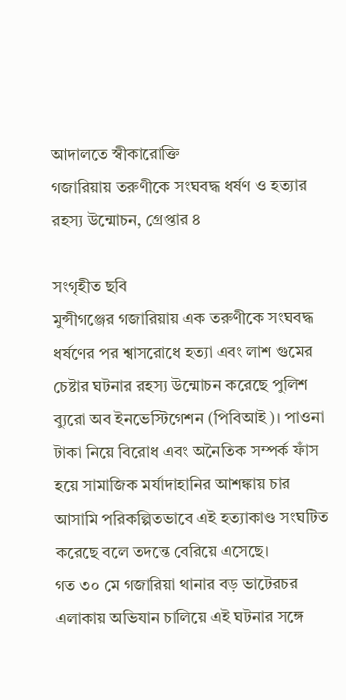আদালতে স্বীকারোক্তি
গজারিয়ায় তরুণীকে সংঘবদ্ধ ধর্ষণ ও হত্যার রহস্য উন্মোচন, গ্রেপ্তার ৪

সংগৃহীত ছবি
মুন্সীগঞ্জের গজারিয়ায় এক তরুণীকে সংঘবদ্ধ ধর্ষণের পর শ্বাসরোধে হত্যা এবং লাশ গুমের চেষ্টার ঘটনার রহস্য উন্মোচন করেছে পুলিশ ব্যুরো অব ইনভেস্টিগেশন (পিবিআই)। পাওনা টাকা নিয়ে বিরোধ এবং অনৈতিক সম্পর্ক ফাঁস হয়ে সামাজিক মর্যাদাহানির আশঙ্কায় চার আসামি পরিকল্পিতভাবে এই হত্যাকাণ্ড সংঘটিত করেছে বলে তদন্তে বেরিয়ে এসেছে।
গত ৩০ মে গজারিয়া থানার বড় ভাটেরচর এলাকায় অভিযান চালিয়ে এই ঘটনার সঙ্গে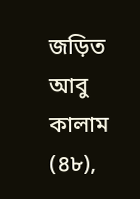জড়িত আবু কালাম (৪৮),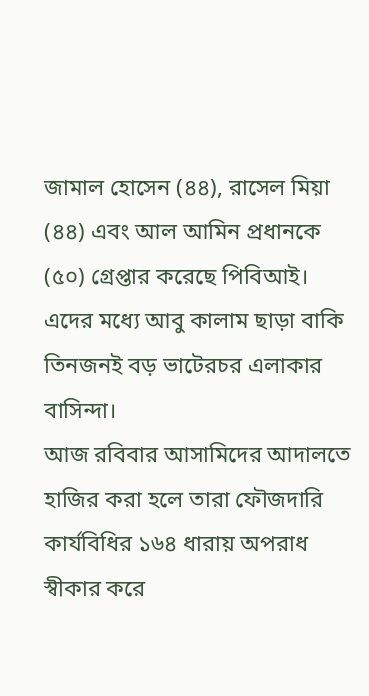জামাল হোসেন (৪৪), রাসেল মিয়া (৪৪) এবং আল আমিন প্রধানকে (৫০) গ্রেপ্তার করেছে পিবিআই। এদের মধ্যে আবু কালাম ছাড়া বাকি তিনজনই বড় ভাটেরচর এলাকার বাসিন্দা।
আজ রবিবার আসামিদের আদালতে হাজির করা হলে তারা ফৌজদারি কার্যবিধির ১৬৪ ধারায় অপরাধ স্বীকার করে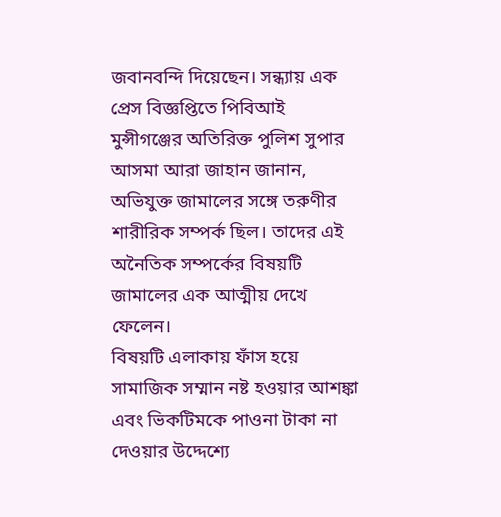জবানবন্দি দিয়েছেন। সন্ধ্যায় এক প্রেস বিজ্ঞপ্তিতে পিবিআই মুন্সীগঞ্জের অতিরিক্ত পুলিশ সুপার আসমা আরা জাহান জানান, অভিযুক্ত জামালের সঙ্গে তরুণীর শারীরিক সম্পর্ক ছিল। তাদের এই অনৈতিক সম্পর্কের বিষয়টি জামালের এক আত্মীয় দেখে ফেলেন।
বিষয়টি এলাকায় ফাঁস হয়ে সামাজিক সম্মান নষ্ট হওয়ার আশঙ্কা এবং ভিকটিমকে পাওনা টাকা না দেওয়ার উদ্দেশ্যে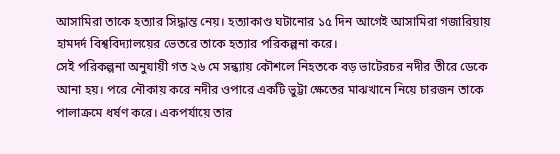আসামিরা তাকে হত্যার সিদ্ধান্ত নেয়। হত্যাকাণ্ড ঘটানোর ১৫ দিন আগেই আসামিরা গজারিয়ায় হামদর্দ বিশ্ববিদ্যালয়ের ভেতরে তাকে হত্যার পরিকল্পনা করে।
সেই পরিকল্পনা অনুযায়ী গত ২৬ মে সন্ধ্যায় কৌশলে নিহতকে বড় ভাটেরচর নদীর তীরে ডেকে আনা হয়। পরে নৌকায় করে নদীর ওপারে একটি ভুট্টা ক্ষেতের মাঝখানে নিয়ে চারজন তাকে পালাক্রমে ধর্ষণ করে। একপর্যায়ে তার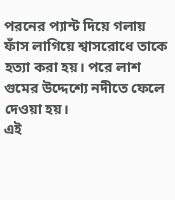পরনের প্যান্ট দিয়ে গলায় ফাঁস লাগিয়ে শ্বাসরোধে তাকে হত্যা করা হয়। পরে লাশ গুমের উদ্দেশ্যে নদীতে ফেলে দেওয়া হয়।
এই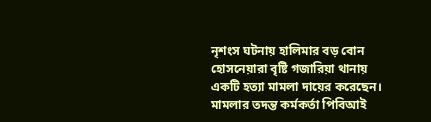নৃশংস ঘটনায় হালিমার বড় বোন হোসনেয়ারা বৃষ্টি গজারিয়া থানায় একটি হত্যা মামলা দায়ের করেছেন। মামলার তদন্ত কর্মকর্তা পিবিআই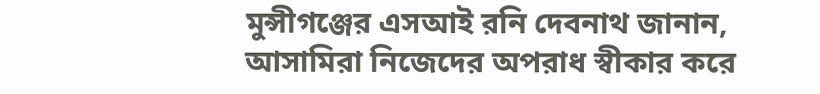মুন্সীগঞ্জের এসআই রনি দেবনাথ জানান, আসামিরা নিজেদের অপরাধ স্বীকার করে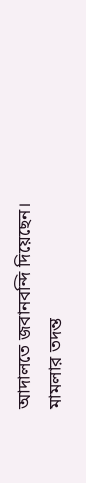আদালতে জবানবন্দি দিয়েছেন। মামলার তদন্ত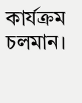কার্যক্রম চলমান।